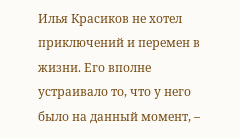Илья Красиков не хотел приключений и перемен в жизни. Его вполне устраивало то, что у него было на данный момент, –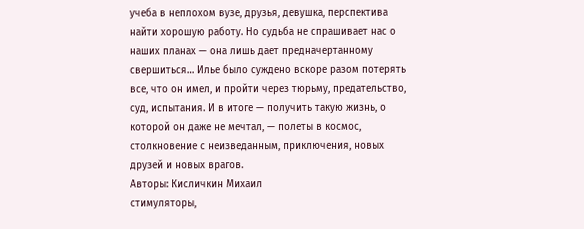учеба в неплохом вузе, друзья, девушка, перспектива найти хорошую работу. Но судьба не спрашивает нас о наших планах — она лишь дает предначертанному свершиться… Илье было суждено вскоре разом потерять все, что он имел, и пройти через тюрьму, предательство, суд, испытания. И в итоге — получить такую жизнь, о которой он даже не мечтал, — полеты в космос, столкновение с неизведанным, приключения, новых друзей и новых врагов.
Авторы: Кисличкин Михаил
стимуляторы,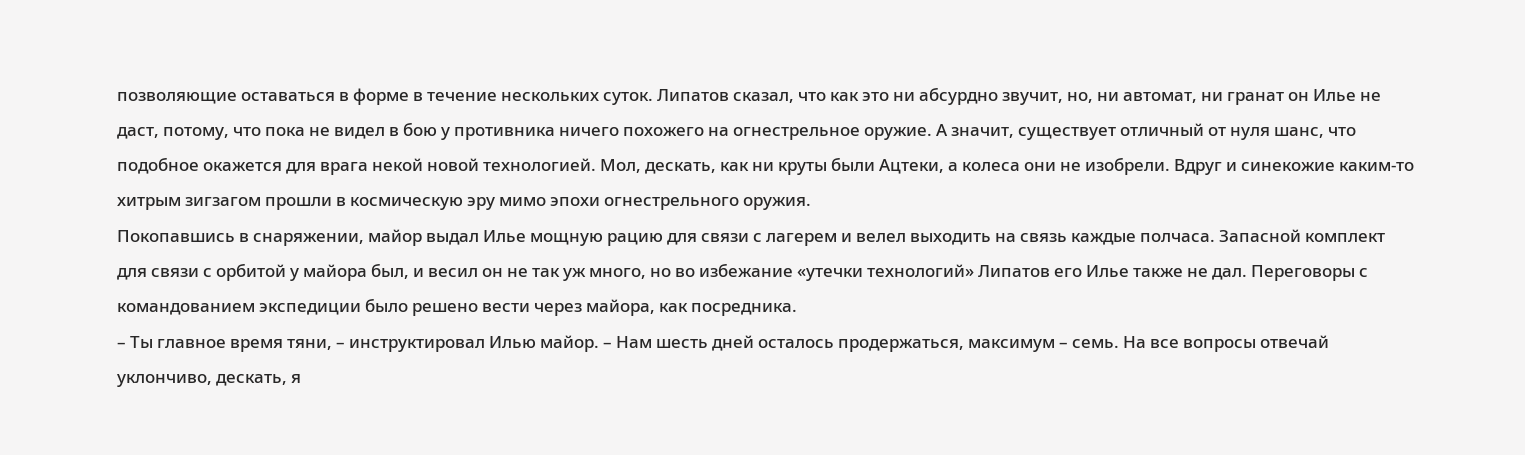позволяющие оставаться в форме в течение нескольких суток. Липатов сказал, что как это ни абсурдно звучит, но, ни автомат, ни гранат он Илье не даст, потому, что пока не видел в бою у противника ничего похожего на огнестрельное оружие. А значит, существует отличный от нуля шанс, что подобное окажется для врага некой новой технологией. Мол, дескать, как ни круты были Ацтеки, а колеса они не изобрели. Вдруг и синекожие каким-то хитрым зигзагом прошли в космическую эру мимо эпохи огнестрельного оружия.
Покопавшись в снаряжении, майор выдал Илье мощную рацию для связи с лагерем и велел выходить на связь каждые полчаса. Запасной комплект для связи с орбитой у майора был, и весил он не так уж много, но во избежание «утечки технологий» Липатов его Илье также не дал. Переговоры с командованием экспедиции было решено вести через майора, как посредника.
– Ты главное время тяни, – инструктировал Илью майор. – Нам шесть дней осталось продержаться, максимум – семь. На все вопросы отвечай уклончиво, дескать, я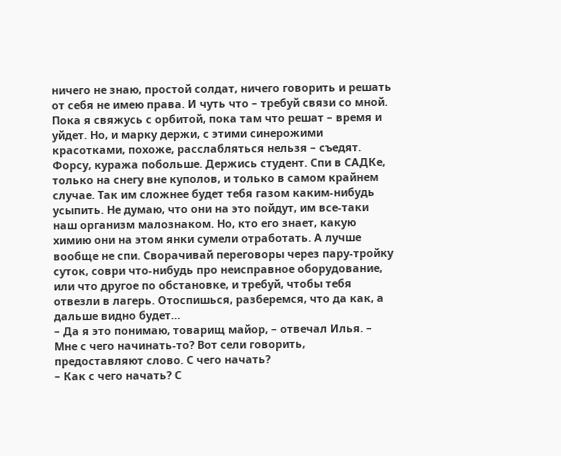ничего не знаю, простой солдат, ничего говорить и решать от себя не имею права. И чуть что – требуй связи со мной. Пока я свяжусь с орбитой, пока там что решат – время и уйдет. Но, и марку держи, с этими синерожими красотками, похоже, расслабляться нельзя – съедят. Форсу, куража побольше. Держись студент. Спи в САДКе, только на снегу вне куполов, и только в самом крайнем случае. Так им сложнее будет тебя газом каким-нибудь усыпить. Не думаю, что они на это пойдут, им все-таки наш организм малознаком. Но, кто его знает, какую химию они на этом янки сумели отработать. А лучше вообще не спи. Сворачивай переговоры через пару-тройку суток, соври что-нибудь про неисправное оборудование, или что другое по обстановке, и требуй, чтобы тебя отвезли в лагерь. Отоспишься, разберемся, что да как, а дальше видно будет…
– Да я это понимаю, товарищ майор, – отвечал Илья. – Мне с чего начинать-то? Вот сели говорить, предоставляют слово. С чего начать?
– Как с чего начать? С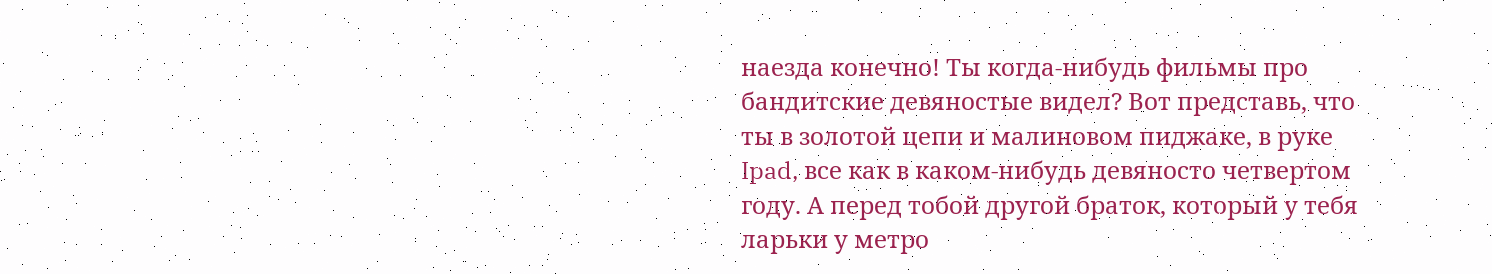наезда конечно! Ты когда-нибудь фильмы про бандитские девяностые видел? Вот представь, что ты в золотой цепи и малиновом пиджаке, в руке Ipad, все как в каком-нибудь девяносто четвертом году. А перед тобой другой браток, который у тебя ларьки у метро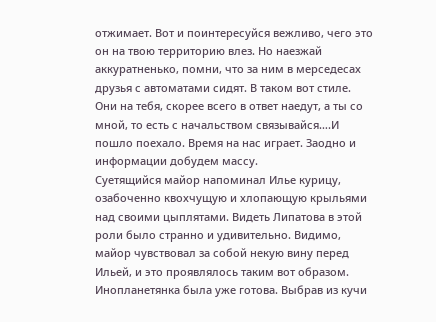отжимает. Вот и поинтересуйся вежливо, чего это он на твою территорию влез. Но наезжай аккуратненько, помни, что за ним в мерседесах друзья с автоматами сидят. В таком вот стиле. Они на тебя, скорее всего в ответ наедут, а ты со мной, то есть с начальством связывайся….И пошло поехало. Время на нас играет. Заодно и информации добудем массу.
Суетящийся майор напоминал Илье курицу, озабоченно квохчущую и хлопающую крыльями над своими цыплятами. Видеть Липатова в этой роли было странно и удивительно. Видимо, майор чувствовал за собой некую вину перед Ильей, и это проявлялось таким вот образом.
Инопланетянка была уже готова. Выбрав из кучи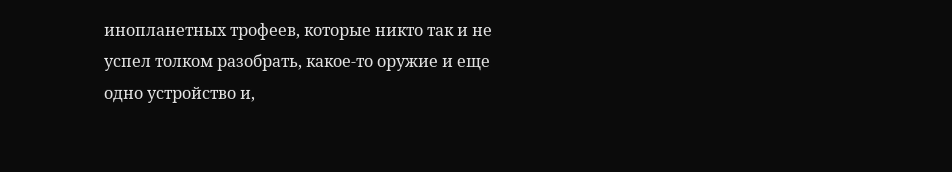инопланетных трофеев, которые никто так и не успел толком разобрать, какое-то оружие и еще одно устройство и,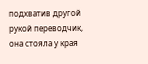подхватив другой рукой переводчик, она стояла у края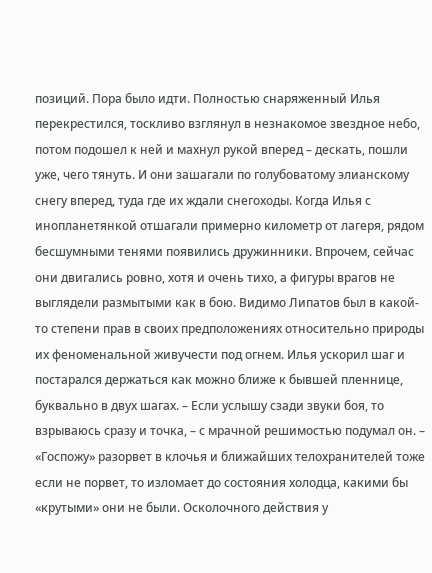позиций. Пора было идти. Полностью снаряженный Илья перекрестился, тоскливо взглянул в незнакомое звездное небо, потом подошел к ней и махнул рукой вперед – дескать, пошли уже, чего тянуть. И они зашагали по голубоватому элианскому снегу вперед, туда где их ждали снегоходы. Когда Илья с инопланетянкой отшагали примерно километр от лагеря, рядом бесшумными тенями появились дружинники. Впрочем, сейчас они двигались ровно, хотя и очень тихо, а фигуры врагов не выглядели размытыми как в бою. Видимо Липатов был в какой-то степени прав в своих предположениях относительно природы их феноменальной живучести под огнем. Илья ускорил шаг и постарался держаться как можно ближе к бывшей пленнице, буквально в двух шагах. – Если услышу сзади звуки боя, то взрываюсь сразу и точка, – с мрачной решимостью подумал он. – «Госпожу» разорвет в клочья и ближайших телохранителей тоже если не порвет, то изломает до состояния холодца, какими бы «крутыми» они не были. Осколочного действия у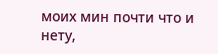моих мин почти что и нету,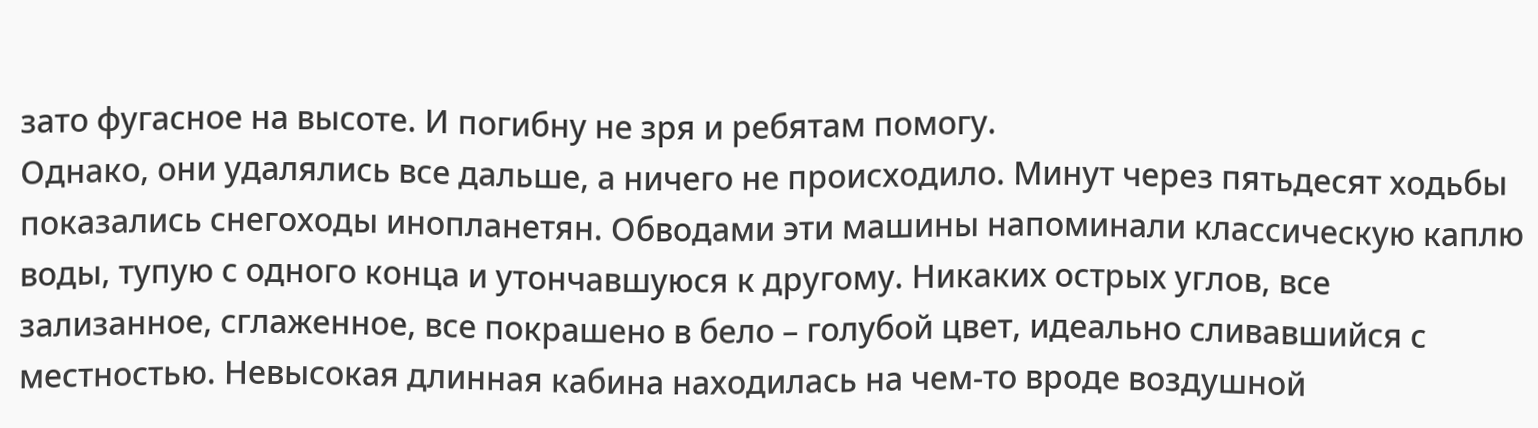зато фугасное на высоте. И погибну не зря и ребятам помогу.
Однако, они удалялись все дальше, а ничего не происходило. Минут через пятьдесят ходьбы показались снегоходы инопланетян. Обводами эти машины напоминали классическую каплю воды, тупую с одного конца и утончавшуюся к другому. Никаких острых углов, все зализанное, сглаженное, все покрашено в бело – голубой цвет, идеально сливавшийся с местностью. Невысокая длинная кабина находилась на чем-то вроде воздушной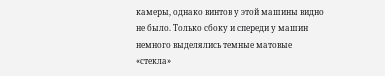камеры, однако винтов у этой машины видно не было. Только сбоку и спереди у машин немного выделялись темные матовые «стекла»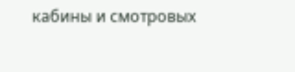кабины и смотровых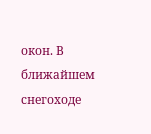окон. В ближайшем снегоходе